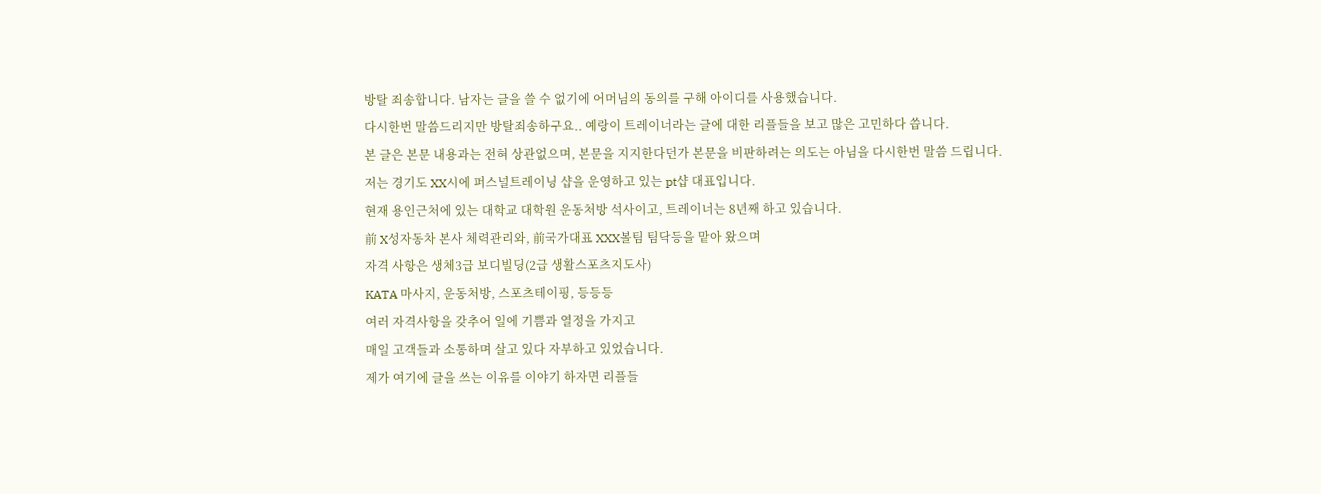방탈 죄송합니다. 남자는 글을 쓸 수 없기에 어머님의 동의를 구해 아이디를 사용했습니다.
다시한번 말씀드리지만 방탈죄송하구요.. 예랑이 트레이너라는 글에 대한 리플들을 보고 많은 고민하다 씁니다.
본 글은 본문 내용과는 전혀 상관없으며, 본문을 지지한다던가 본문을 비판하려는 의도는 아님을 다시한번 말씀 드립니다.
저는 경기도 XX시에 퍼스널트레이닝 샵을 운영하고 있는 pt샵 대표입니다.
현재 용인근처에 있는 대학교 대학원 운동처방 석사이고, 트레이너는 8년째 하고 있습니다.
前 X성자동차 본사 체력관리와, 前국가대표 XXX볼팀 팀닥등을 맡아 왔으며
자격 사항은 생체3급 보디빌딩(2급 생활스포츠지도사)
KATA 마사지, 운동처방, 스포츠테이핑, 등등등
여러 자격사항을 갖추어 일에 기쁨과 열정을 가지고
매일 고객들과 소통하며 살고 있다 자부하고 있었습니다.
제가 여기에 글을 쓰는 이유를 이야기 하자면 리플들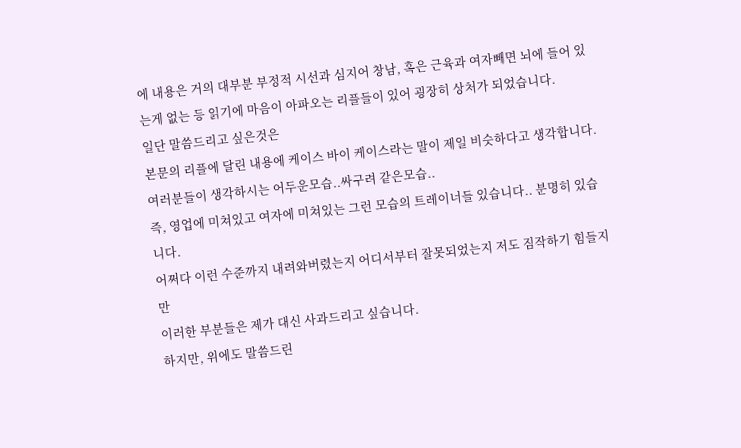에 내용은 거의 대부분 부정적 시선과 심지어 창남, 혹은 근육과 여자빼면 뇌에 들어 있는게 없는 등 읽기에 마음이 아파오는 리플들이 있어 굉장히 상처가 되었습니다.
일단 말씀드리고 싶은것은
본문의 리플에 달린 내용에 케이스 바이 케이스라는 말이 제일 비슷하다고 생각합니다.
여러분들이 생각하시는 어두운모습..싸구려 같은모습..
즉, 영업에 미쳐있고 여자에 미쳐있는 그런 모습의 트레이너들 있습니다.. 분명히 있습니다.
어쩌다 이런 수준까지 내려와버렸는지 어디서부터 잘못되었는지 저도 짐작하기 힘들지만
이러한 부분들은 제가 대신 사과드리고 싶습니다.
하지만, 위에도 말씀드린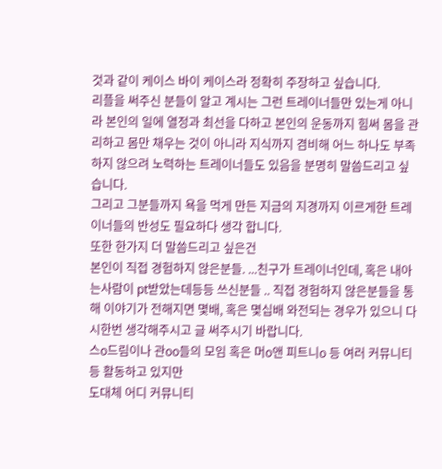것과 같이 케이스 바이 케이스라 정확히 주장하고 싶습니다.
리플을 써주신 분들이 알고 계시는 그런 트레이너들만 있는게 아니라 본인의 일에 열정과 최선을 다하고 본인의 운동까지 힘써 몸을 관리하고 몸만 채우는 것이 아니라 지식까지 겸비해 어느 하나도 부족하지 않으려 노력하는 트레이너들도 있음을 분명히 말씀드리고 싶습니다.
그리고 그분들까지 욕을 먹게 만든 지금의 지경까지 이르게한 트레이너들의 반성도 필요하다 생각 합니다.
또한 한가지 더 말씀드리고 싶은건
본인이 직접 경험하지 않은분들. ...친구가 트레이너인데, 혹은 내아는사람이 pt받았는데등등 쓰신분들 .. 직접 경험하지 않은분들을 통해 이야기가 전해지면 몇배, 혹은 몇십배 와전되는 경우가 있으니 다시한번 생각해주시고 글 써주시기 바랍니다.
스o드림이나 관oo들의 모임 혹은 머o앤 피트니o 등 여러 커뮤니티등 활동하고 있지만
도대체 어디 커뮤니티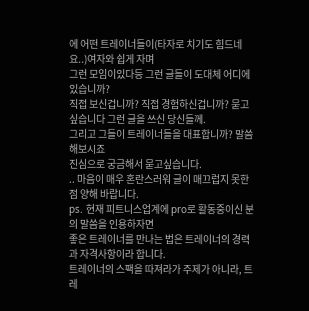에 어떤 트레이너들이(타자로 치기도 힘드네요..)여자와 쉽게 자며
그런 모임이있다등 그런 글들이 도대체 어디에 있습니까?
직접 보신겁니까? 직접 경험하신겁니까? 묻고 싶습니다 그런 글을 쓰신 당신들께.
그리고 그들이 트레이너들을 대표합니까? 말씀해보시죠
진심으로 궁금해서 묻고싶습니다.
.. 마음이 매우 혼란스러워 글이 매끄럽지 못한점 양해 바랍니다.
ps. 현재 피트니스업계에 pro로 활동중이신 분의 말씀을 인용하자면
좋은 트레이너를 만나는 법은 트레이너의 경력과 자격사항이라 합니다.
트레이너의 스팩을 따져라가 주제가 아니라, 트레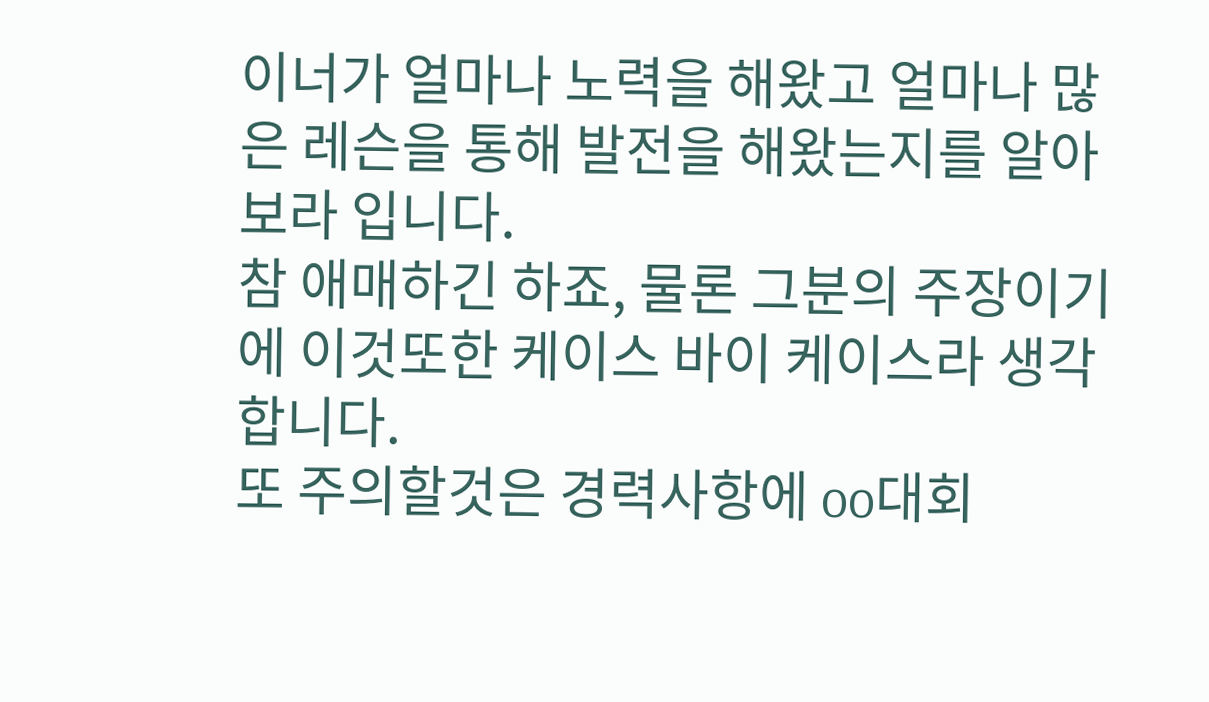이너가 얼마나 노력을 해왔고 얼마나 많은 레슨을 통해 발전을 해왔는지를 알아보라 입니다.
참 애매하긴 하죠, 물론 그분의 주장이기에 이것또한 케이스 바이 케이스라 생각합니다.
또 주의할것은 경력사항에 oo대회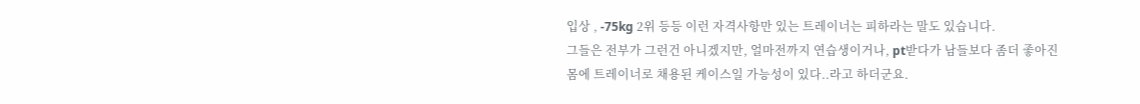입상 , -75kg 2위 등등 이런 자격사항만 있는 트레이너는 피하라는 말도 있습니다.
그들은 전부가 그런건 아니겠지만, 얼마전까지 연습생이거나, pt받다가 남들보다 좀더 좋아진 몸에 트레이너로 채용된 케이스일 가능성이 있다..라고 하더군요.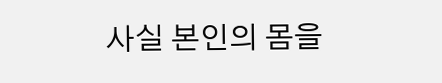사실 본인의 몸을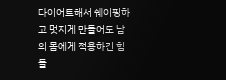다이어트해서 쉐이핑하고 멋지게 만들어도 남의 몸에게 적용하긴 힘들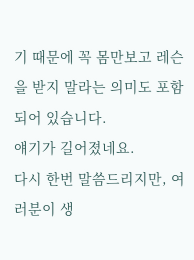기 때문에 꼭 몸만보고 레슨을 받지 말라는 의미도 포함되어 있습니다.
얘기가 길어졌네요.
다시 한번 말씀드리지만, 여러분이 생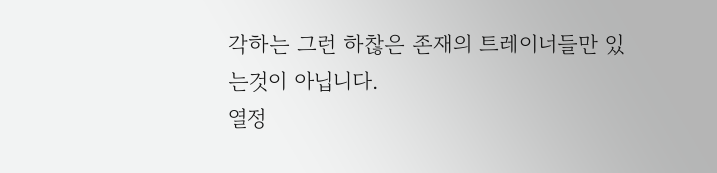각하는 그런 하찮은 존재의 트레이너들만 있는것이 아닙니다.
열정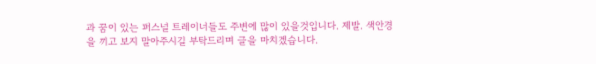과 꿈이 있는 퍼스널 트레이너들도 주변에 많이 있을것입니다. 제발. 색안경을 끼고 보지 말아주시길 부탁드리며 글을 마치겠습니다.